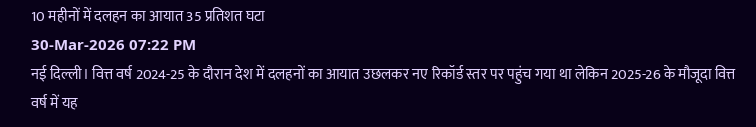10 महीनों में दलहन का आयात 35 प्रतिशत घटा
30-Mar-2026 07:22 PM
नई दिल्ली। वित्त वर्ष 2024-25 के दौरान देश में दलहनों का आयात उछलकर नए रिकॉर्ड स्तर पर पहुंच गया था लेकिन 2025-26 के मौजूदा वित्त वर्ष में यह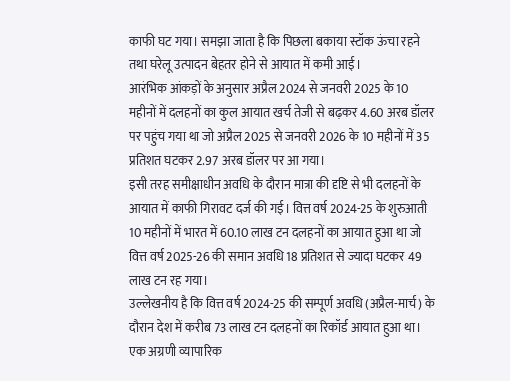काफी घट गया। समझा जाता है कि पिछला बकाया स्टॉक ऊंचा रहने तथा घरेलू उत्पादन बेहतर होने से आयात में कमी आई।
आरंभिक आंकड़ों के अनुसार अप्रैल 2024 से जनवरी 2025 के 10 महीनों में दलहनों का कुल आयात खर्च तेजी से बढ़कर 4.60 अरब डॉलर पर पहुंच गया था जो अप्रैल 2025 से जनवरी 2026 के 10 महीनों में 35 प्रतिशत घटकर 2.97 अरब डॉलर पर आ गया।
इसी तरह समीक्षाधीन अवधि के दौरान मात्रा की दृष्टि से भी दलहनों के आयात में काफी गिरावट दर्ज की गई। वित्त वर्ष 2024-25 के शुरुआती 10 महीनों में भारत में 60.10 लाख टन दलहनों का आयात हुआ था जो वित्त वर्ष 2025-26 की समान अवधि 18 प्रतिशत से ज्यादा घटकर 49 लाख टन रह गया।
उल्लेखनीय है कि वित्त वर्ष 2024-25 की सम्पूर्ण अवधि (अप्रैल-मार्च) के दौरान देश में करीब 73 लाख टन दलहनों का रिकॉर्ड आयात हुआ था।
एक अग्रणी व्यापारिक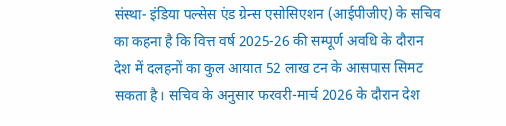संस्था- इंडिया पल्सेस एंड ग्रेन्स एसोसिएशन (आईपीजीए) के सचिव का कहना है कि वित्त वर्ष 2025-26 की सम्पूर्ण अवधि के दौरान देश में दलहनों का कुल आयात 52 लाख टन के आसपास सिमट सकता है। सचिव के अनुसार फरवरी-मार्च 2026 के दौरान देश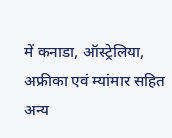में कनाडा, ऑस्ट्रेलिया, अफ्रीका एवं म्यांमार सहित अन्य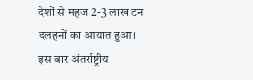देशों से महज 2-3 लाख टन दलहनों का आयात हुआ।
इस बार अंतर्राष्ट्रीय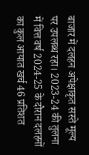बाजार में दलहन अपेक्षाकृत सस्ते मूल्य पर उपलब्ध रहा। 2023-24 की तुलना में वित्त वर्ष 2024-25 के दौरान दलहनों का कुल आयात खर्च 46 प्रतिशत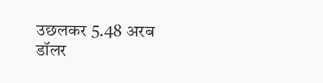उछलकर 5.48 अरब डॉलर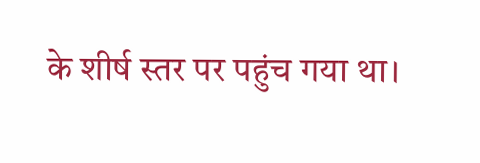के शीर्ष स्तर पर पहुंच गया था।